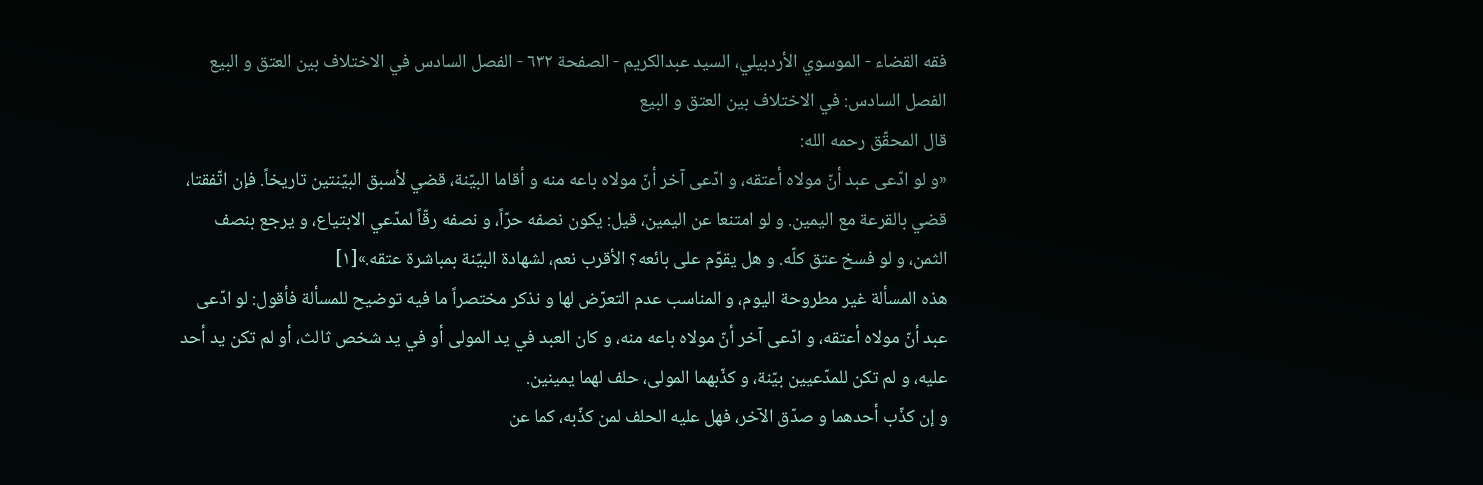فقه القضاء - الموسوي الأردبيلي، السيد عبدالكريم - الصفحة ٦٣٢ - الفصل السادس في الاختلاف بين العتق و البيع
الفصل السادس: في الاختلاف بين العتق و البيع
قال المحقّق رحمه الله:
«و لو ادّعى عبد أنّ مولاه أعتقه، و ادّعى آخر أنّ مولاه باعه منه و أقاما البيّنة، قضي لأسبق البيّنتين تاريخاً. فإن اتّفقتا، قضي بالقرعة مع اليمين. و لو امتنعا عن اليمين، قيل: يكون نصفه حرّاً، و نصفه رقّاً لمدّعي الابتياع، و يرجع بنصف الثمن، و لو فسخ عتق كلّه. و هل يقوّم على بائعه؟ الأقرب نعم، لشهادة البيّنة بمباشرة عتقه.»[١]
هذه المسألة غير مطروحة اليوم، و المناسب عدم التعرّض لها و نذكر مختصراً ما فيه توضيح للمسألة فأقول: لو ادّعى عبد أنّ مولاه أعتقه، و ادّعى آخر أنّ مولاه باعه منه، و كان العبد في يد المولى أو في يد شخص ثالث، أو لم تكن يد أحد عليه، و لم تكن للمدّعيين بيّنة، و كذّبهما المولى، حلف لهما يمينين.
و إن كذّب أحدهما و صدّق الآخر، فهل عليه الحلف لمن كذّبه، كما عن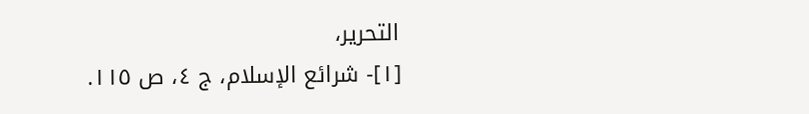التحرير،
[١]- شرائع الإسلام، ج ٤، ص ١١٥.